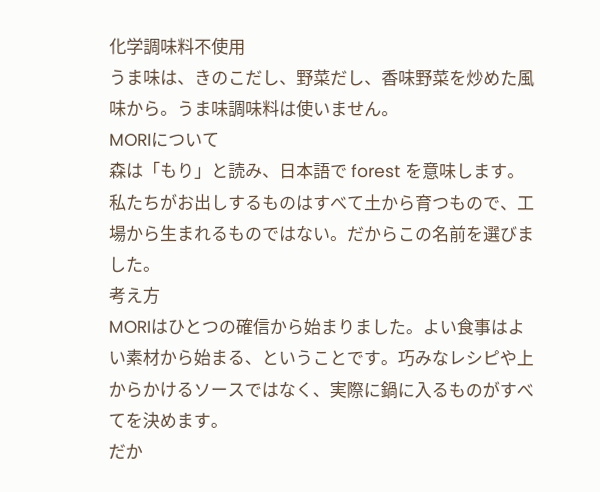化学調味料不使用
うま味は、きのこだし、野菜だし、香味野菜を炒めた風味から。うま味調味料は使いません。
MORIについて
森は「もり」と読み、日本語で forest を意味します。私たちがお出しするものはすべて土から育つもので、工場から生まれるものではない。だからこの名前を選びました。
考え方
MORIはひとつの確信から始まりました。よい食事はよい素材から始まる、ということです。巧みなレシピや上からかけるソースではなく、実際に鍋に入るものがすべてを決めます。
だか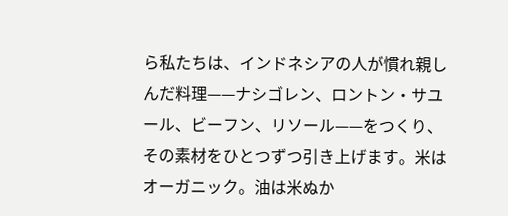ら私たちは、インドネシアの人が慣れ親しんだ料理——ナシゴレン、ロントン・サユール、ビーフン、リソール——をつくり、その素材をひとつずつ引き上げます。米はオーガニック。油は米ぬか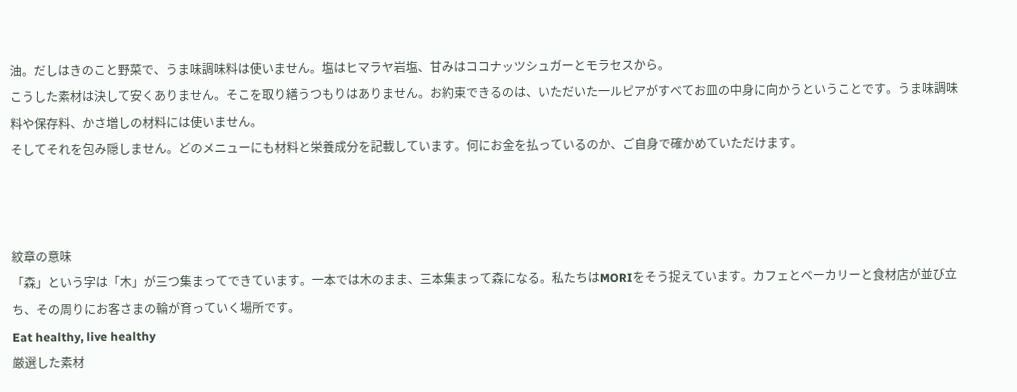油。だしはきのこと野菜で、うま味調味料は使いません。塩はヒマラヤ岩塩、甘みはココナッツシュガーとモラセスから。
こうした素材は決して安くありません。そこを取り繕うつもりはありません。お約束できるのは、いただいた一ルピアがすべてお皿の中身に向かうということです。うま味調味料や保存料、かさ増しの材料には使いません。
そしてそれを包み隠しません。どのメニューにも材料と栄養成分を記載しています。何にお金を払っているのか、ご自身で確かめていただけます。



紋章の意味
「森」という字は「木」が三つ集まってできています。一本では木のまま、三本集まって森になる。私たちはMORIをそう捉えています。カフェとベーカリーと食材店が並び立ち、その周りにお客さまの輪が育っていく場所です。
Eat healthy, live healthy
厳選した素材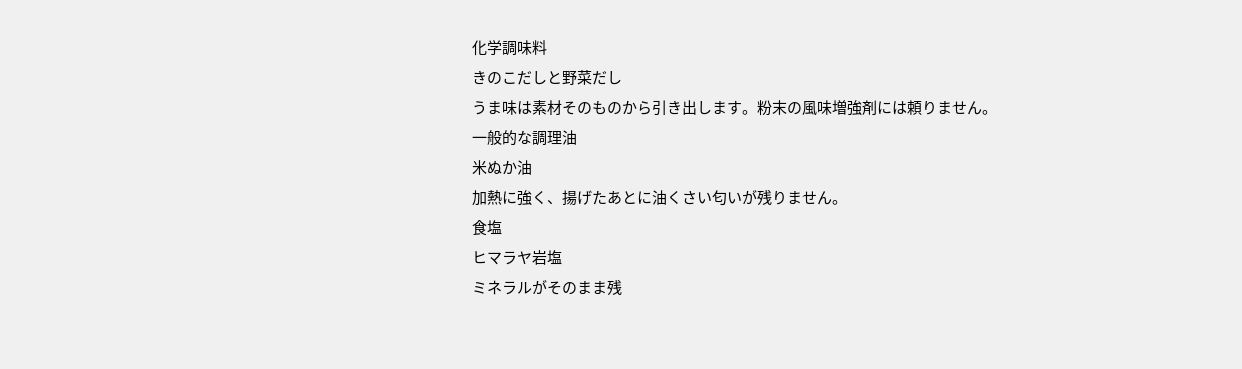化学調味料
きのこだしと野菜だし
うま味は素材そのものから引き出します。粉末の風味増強剤には頼りません。
一般的な調理油
米ぬか油
加熱に強く、揚げたあとに油くさい匂いが残りません。
食塩
ヒマラヤ岩塩
ミネラルがそのまま残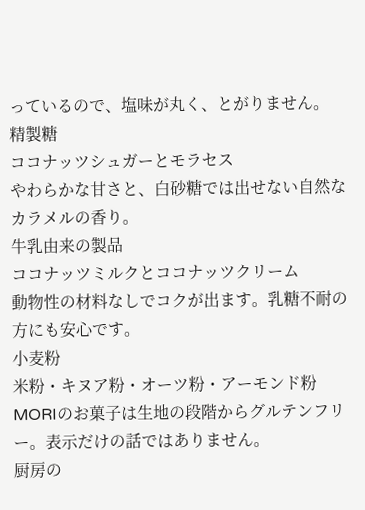っているので、塩味が丸く、とがりません。
精製糖
ココナッツシュガーとモラセス
やわらかな甘さと、白砂糖では出せない自然なカラメルの香り。
牛乳由来の製品
ココナッツミルクとココナッツクリーム
動物性の材料なしでコクが出ます。乳糖不耐の方にも安心です。
小麦粉
米粉・キヌア粉・オーツ粉・アーモンド粉
MORIのお菓子は生地の段階からグルテンフリー。表示だけの話ではありません。
厨房の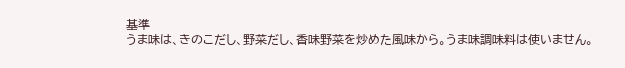基準
うま味は、きのこだし、野菜だし、香味野菜を炒めた風味から。うま味調味料は使いません。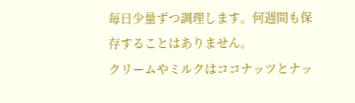毎日少量ずつ調理します。何週間も保存することはありません。
クリームやミルクはココナッツとナッ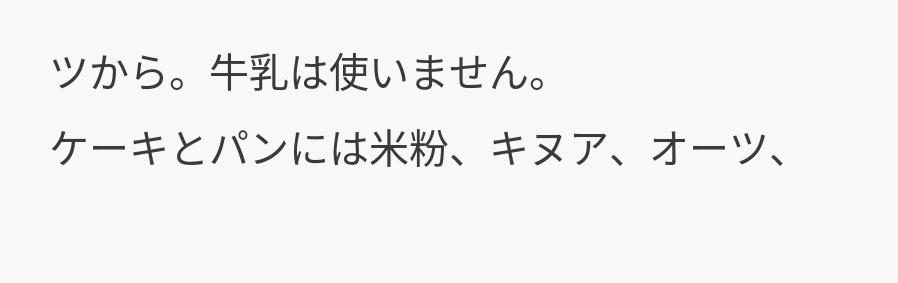ツから。牛乳は使いません。
ケーキとパンには米粉、キヌア、オーツ、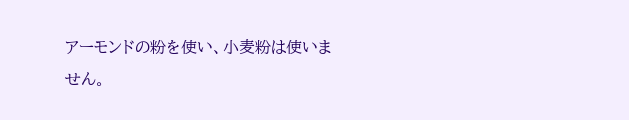アーモンドの粉を使い、小麦粉は使いません。